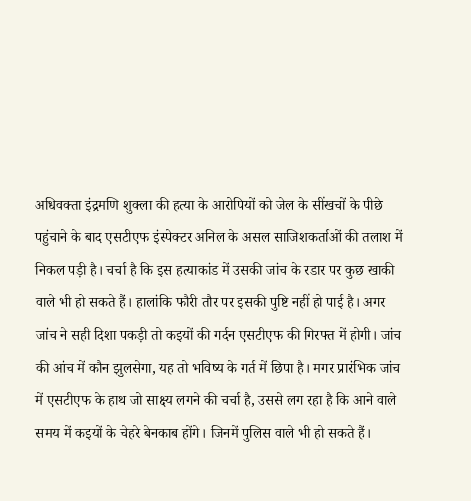अधिवक्ता इंद्रमणि शुक्ला की हत्या के आरोपियों को जेल के सींखचों के पीछे पहुंचाने के बाद एसटीएफ इंस्पेक्टर अनिल के असल साजिशकर्ताओं की तलाश में निकल पड़ी है। चर्चा है कि इस हत्याकांड में उसकी जांच के रडार पर कुछ खाकी वाले भी हो सकते हैं। हालांकि फौरी तौर पर इसकी पुष्टि नहीं हो पाई है। अगर जांच ने सही दिशा पकड़ी तो कइयों की गर्दन एसटीएफ की गिरफ्त में होगी। जांच की आंच में कौन झुलसेगा, यह तो भविष्य के गर्त में छिपा है। मगर प्रारंभिक जांच में एसटीएफ के हाथ जो साक्ष्य लगने की चर्चा है, उससे लग रहा है कि आने वाले समय में कइयों के चेहरे बेनकाब होंगे। जिनमें पुलिस वाले भी हो सकते हैं।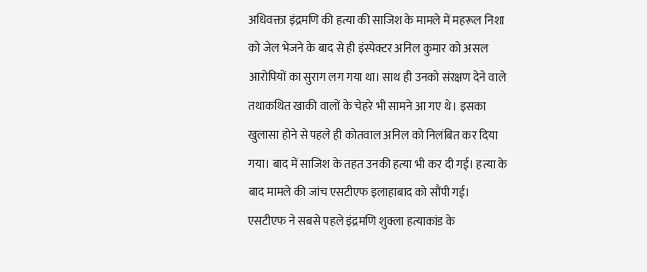अधिवक्ता इंद्रमणि की हत्या की साजिश के मामले में महरूल निशा को जेल भेजने के बाद से ही इंस्पेक्टर अनिल कुमार को असल आरोपियों का सुराग लग गया था। साथ ही उनको संरक्षण देने वाले तथाकथित खाकी वालों के चेहरे भी सामने आ गए थे। इसका खुलासा होने से पहले ही कोतवाल अनिल को निलंबित कर दिया गया। बाद में साजिश के तहत उनकी हत्या भी कर दी गई। हत्या के बाद मामले की जांच एसटीएफ इलाहाबाद को सौंपी गई।
एसटीएफ ने सबसे पहले इंद्रमणि शुक्ला हत्याकांड के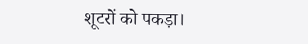शूटरों को पकड़ा।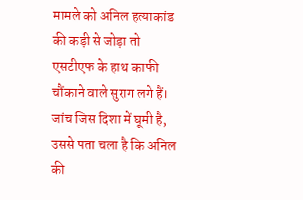मामले को अनिल हत्याकांड की कड़ी से जोड़ा तो एसटीएफ के हाथ काफी चौंकाने वाले सुराग लगे हैं। जांच जिस दिशा में घूमी है, उससे पता चला है कि अनिल की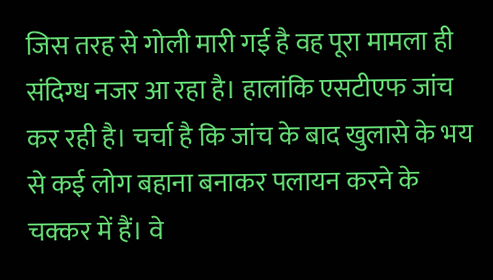जिस तरह से गोली मारी गई है वह पूरा मामला ही संदिग्ध नजर आ रहा है। हालांकि एसटीएफ जांच कर रही है। चर्चा है कि जांच के बाद खुलासे के भय से कई लोग बहाना बनाकर पलायन करने के चक्कर में हैं। वे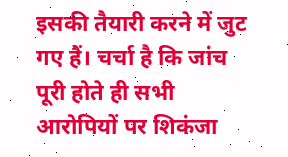इसकी तैयारी करने में जुट गए हैं। चर्चा है कि जांच पूरी होते ही सभी आरोपियों पर शिकंजा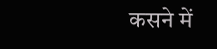कसने में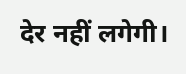देर नहीं लगेगी।